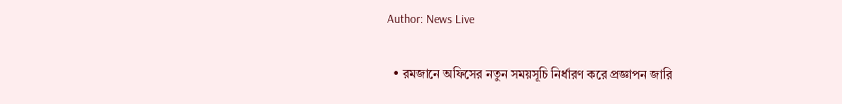Author: News Live

  • রমজানে অফিসের নতুন সময়সূচি নির্ধারণ করে প্রজ্ঞাপন জারি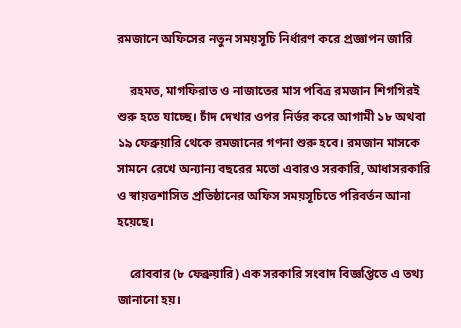রমজানে অফিসের নতুন সময়সূচি নির্ধারণ করে প্রজ্ঞাপন জারি

    রহমত, মাগফিরাত ও নাজাতের মাস পবিত্র রমজান শিগগিরই শুরু হতে যাচ্ছে। চাঁদ দেখার ওপর নির্ভর করে আগামী ১৮ অথবা ১৯ ফেব্রুয়ারি থেকে রমজানের গণনা শুরু হবে। রমজান মাসকে সামনে রেখে অন্যান্য বছরের মতো এবারও সরকারি, আধাসরকারি ও স্বায়ত্তশাসিত প্রতিষ্ঠানের অফিস সময়সূচিতে পরিবর্তন আনা হয়েছে।

    রোববার (৮ ফেব্রুয়ারি) এক সরকারি সংবাদ বিজ্ঞপ্তিতে এ তথ্য জানানো হয়।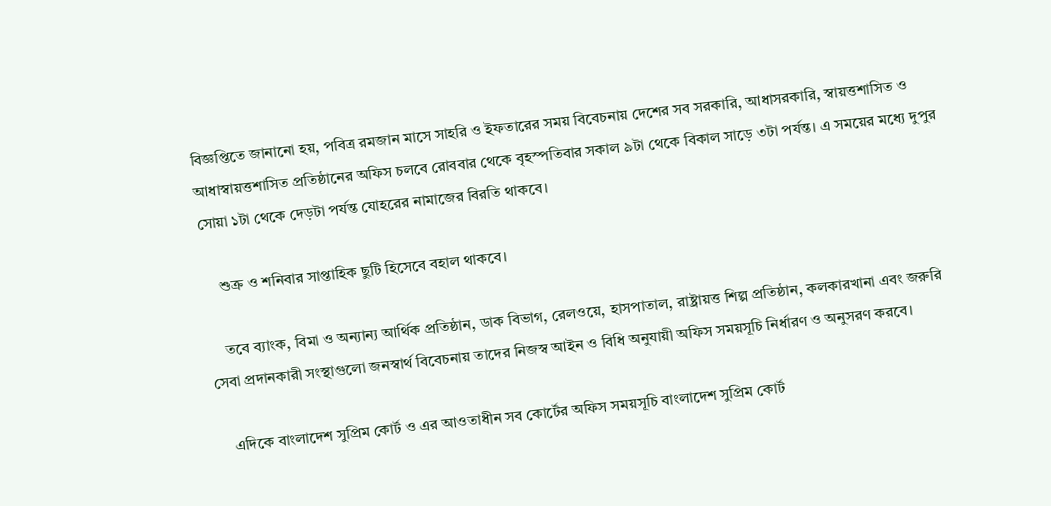বিজ্ঞপ্তিতে জানানো হয়, পবিত্র রমজান মাসে সাহরি ও ইফতারের সময় বিবেচনায় দেশের সব সরকারি, আধাসরকারি, স্বায়ত্তশাসিত ও আধাস্বায়ত্তশাসিত প্রতিষ্ঠানের অফিস চলবে রোববার থেকে বৃহস্পতিবার সকাল ৯টা থেকে বিকাল সাড়ে ৩টা পর্যন্ত। এ সময়ের মধ্যে দুপুর সোয়া ১টা থেকে দেড়টা পর্যন্ত যোহরের নামাজের বিরতি থাকবে।

    শুক্র ও শনিবার সাপ্তাহিক ছুটি হিসেবে বহাল থাকবে।

    তবে ব্যাংক, বিমা ও অন্যান্য আর্থিক প্রতিষ্ঠান, ডাক বিভাগ, রেলওয়ে, হাসপাতাল, রাষ্ট্রায়ত্ত শিল্প প্রতিষ্ঠান, কলকারখানা এবং জরুরি সেবা প্রদানকারী সংস্থাগুলো জনস্বার্থ বিবেচনায় তাদের নিজস্ব আইন ও বিধি অনুযায়ী অফিস সময়সূচি নির্ধারণ ও অনুসরণ করবে।

    এদিকে বাংলাদেশ সুপ্রিম কোর্ট ও এর আওতাধীন সব কোর্টের অফিস সময়সূচি বাংলাদেশ সুপ্রিম কোর্ট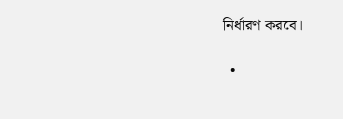নির্ধারণ করবে।

  •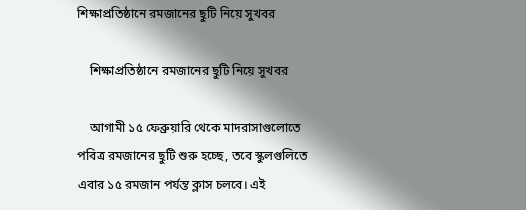শিক্ষাপ্রতিষ্ঠানে রমজানের ছুটি নিয়ে সুখবর

    শিক্ষাপ্রতিষ্ঠানে রমজানের ছুটি নিয়ে সুখবর

    আগামী ১৫ ফেব্রুয়ারি থেকে মাদরাসাগুলোতে পবিত্র রমজানের ছুটি শুরু হচ্ছে, তবে স্কুলগুলিতে এবার ১৫ রমজান পর্যন্ত ক্লাস চলবে। এই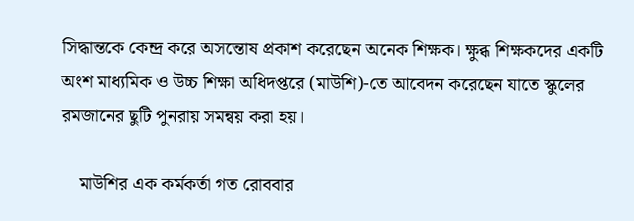সিদ্ধান্তকে কেন্দ্র করে অসন্তোষ প্রকাশ করেছেন অনেক শিক্ষক। ক্ষুব্ধ শিক্ষকদের একটি অংশ মাধ্যমিক ও উচ্চ শিক্ষা অধিদপ্তরে (মাউশি)-তে আবেদন করেছেন যাতে স্কুলের রমজানের ছুটি পুনরায় সমন্বয় করা হয়।

    মাউশির এক কর্মকর্তা গত রোববার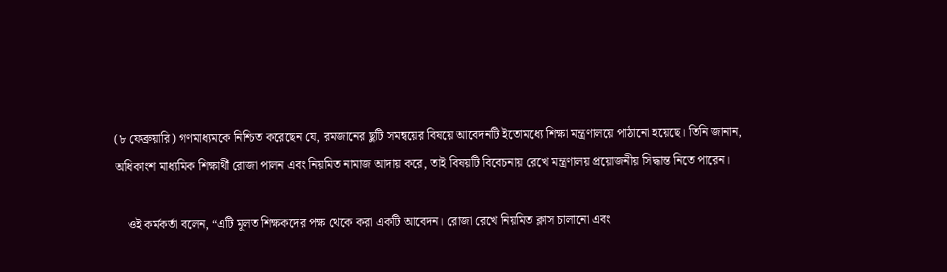(৮ ফেব্রুয়ারি) গণমাধ্যমকে নিশ্চিত করেছেন যে, রমজানের ছুটি সমন্বয়ের বিষয়ে আবেদনটি ইতোমধ্যে শিক্ষা মন্ত্রণালয়ে পাঠানো হয়েছে। তিনি জানান, অধিকাংশ মাধ্যমিক শিক্ষার্থী রোজা পালন এবং নিয়মিত নামাজ আদায় করে, তাই বিষয়টি বিবেচনায় রেখে মন্ত্রণালয় প্রয়োজনীয় সিদ্ধান্ত নিতে পারেন।

    ওই কর্মকর্তা বলেন, “এটি মূলত শিক্ষকদের পক্ষ থেকে করা একটি আবেদন। রোজা রেখে নিয়মিত ক্লাস চালানো এবং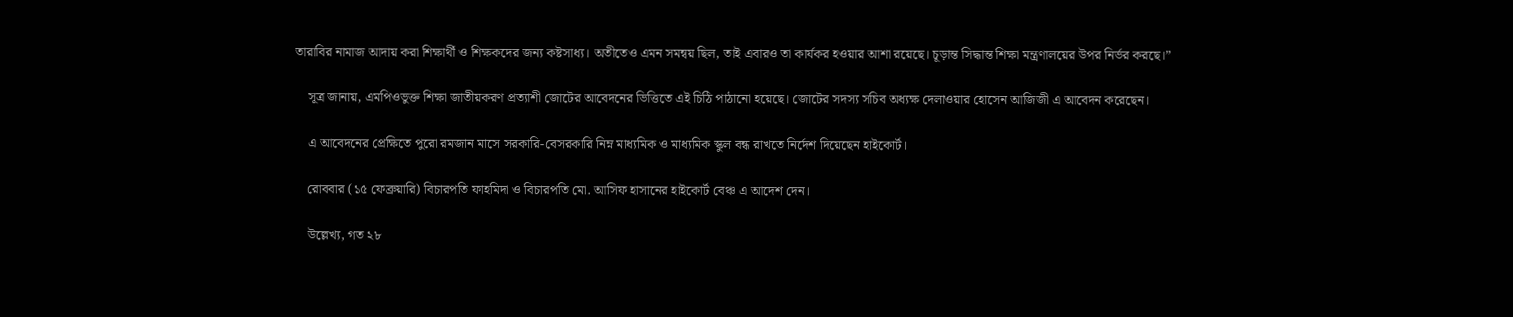তারাবির নামাজ আদায় করা শিক্ষার্থী ও শিক্ষকদের জন্য কষ্টসাধ্য। অতীতেও এমন সমন্বয় ছিল, তাই এবারও তা কার্যকর হওয়ার আশা রয়েছে। চূড়ান্ত সিদ্ধান্ত শিক্ষা মন্ত্রণালয়ের উপর নির্ভর করছে।”

    সূত্র জানায়, এমপিওভুক্ত শিক্ষা জাতীয়করণ প্রত্যাশী জোটের আবেদনের ভিত্তিতে এই চিঠি পাঠানো হয়েছে। জোটের সদস্য সচিব অধ্যক্ষ দেলাওয়ার হোসেন আজিজী এ আবেদন করেছেন।

    এ আবেদনের প্রেক্ষিতে পুরো রমজান মাসে সরকারি-বেসরকারি নিম্ন মাধ্যমিক ও মাধ্যমিক স্কুল বন্ধ রাখতে নির্দেশ দিয়েছেন হাইকোর্ট।

    রোববার (১৫ ফেব্রুয়ারি) বিচারপতি ফাহমিদা ও বিচারপতি মো. আসিফ হাসানের হাইকোর্ট বেঞ্চ এ আদেশ দেন।

    উল্লেখ্য, গত ২৮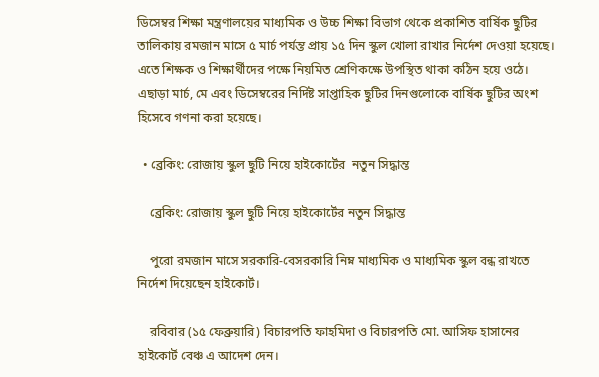ডিসেম্বর শিক্ষা মন্ত্রণালয়ের মাধ্যমিক ও উচ্চ শিক্ষা বিভাগ থেকে প্রকাশিত বার্ষিক ছুটির তালিকায় রমজান মাসে ৫ মার্চ পর্যন্ত প্রায় ১৫ দিন স্কুল খোলা রাখার নির্দেশ দেওয়া হয়েছে। এতে শিক্ষক ও শিক্ষার্থীদের পক্ষে নিয়মিত শ্রেণিকক্ষে উপস্থিত থাকা কঠিন হয়ে ওঠে। এছাড়া মার্চ, মে এবং ডিসেম্বরের নির্দিষ্ট সাপ্তাহিক ছুটির দিনগুলোকে বার্ষিক ছুটির অংশ হিসেবে গণনা করা হয়েছে।

  • ব্রেকিং: রোজায় স্কুল ছুটি নিয়ে হাইকোর্টের  নতুন সিদ্ধান্ত

    ব্রেকিং: রোজায় স্কুল ছুটি নিয়ে হাইকোর্টের নতুন সিদ্ধান্ত

    পুরো রমজান মাসে সরকারি-বেসরকারি নিম্ন মাধ্যমিক ও মাধ্যমিক স্কুল বন্ধ রাখতে নির্দেশ দিয়েছেন হাইকোর্ট।

    রবিবার (১৫ ফেব্রুয়ারি) বিচারপতি ফাহমিদা ও বিচারপতি মো. আসিফ হাসানের হাইকোর্ট বেঞ্চ এ আদেশ দেন।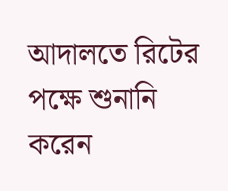আদালতে রিটের পক্ষে শুনানি করেন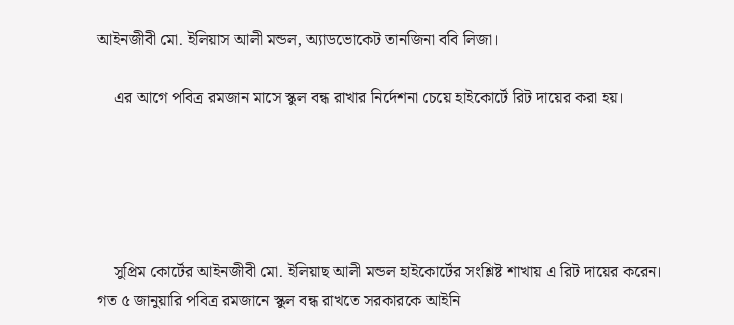আইনজীবী মো. ইলিয়াস আলী মন্ডল, অ্যাডভোকেট তানজিনা ববি লিজা।

    এর আগে পবিত্র রমজান মাসে স্কুল বন্ধ রাখার নির্দেশনা চেয়ে হাইকোর্টে রিট দায়ের করা হয়।





    সুপ্রিম কোর্টের আইনজীবী মো. ইলিয়াছ আলী মন্ডল হাইকোর্টের সংশ্লিষ্ট শাখায় এ রিট দায়ের করেন। গত ৫ জানুয়ারি পবিত্র রমজানে স্কুল বন্ধ রাখতে সরকারকে আইনি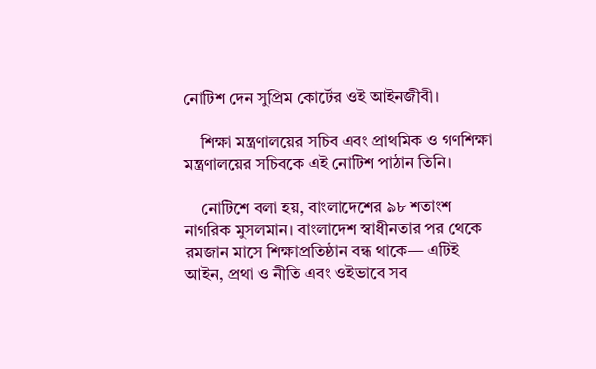নোটিশ দেন সুপ্রিম কোর্টের ওই আইনজীবী।

    শিক্ষা মন্ত্রণালয়ের সচিব এবং প্রাথমিক ও গণশিক্ষা মন্ত্রণালয়ের সচিবকে এই নোটিশ পাঠান তিনি।

    নোটিশে বলা হয়, বাংলাদেশের ৯৮ শতাংশ নাগরিক মুসলমান। বাংলাদেশ স্বাধীনতার পর থেকে রমজান মাসে শিক্ষাপ্রতিষ্ঠান বন্ধ থাকে— এটিই আইন, প্রথা ও নীতি এবং ওইভাবে সব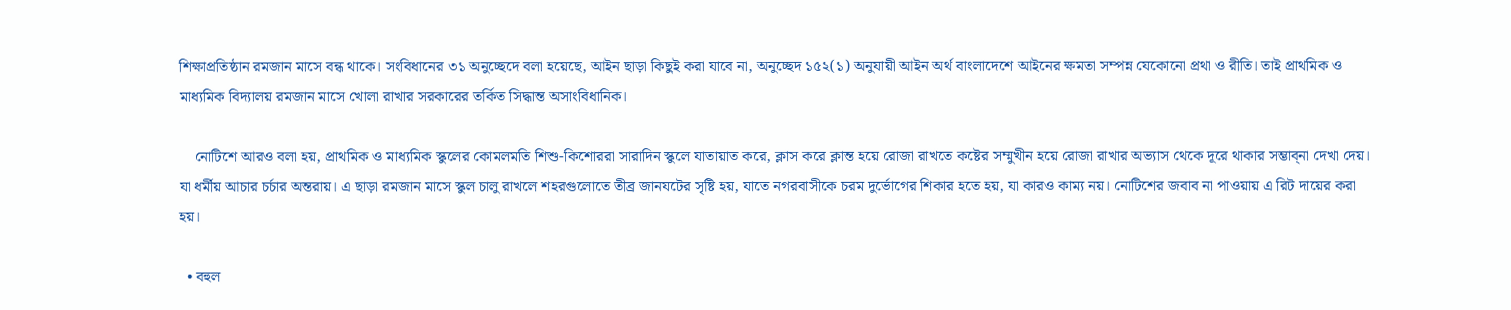শিক্ষাপ্রতিষ্ঠান রমজান মাসে বন্ধ থাকে। সংবিধানের ৩১ অনুচ্ছেদে বলা হয়েছে, আইন ছাড়া কিছুই করা যাবে না, অনুচ্ছেদ ১৫২(১) অনুযায়ী আইন অর্থ বাংলাদেশে আইনের ক্ষমতা সম্পন্ন যেকোনো প্রথা ও রীতি। তাই প্রাথমিক ও মাধ্যমিক বিদ্যালয় রমজান মাসে খোলা রাখার সরকারের তর্কিত সিদ্ধান্ত অসাংবিধানিক।

    নোটিশে আরও বলা হয়, প্রাথমিক ও মাধ্যমিক স্কুলের কোমলমতি শিশু-কিশোররা সারাদিন স্কুলে যাতায়াত করে, ক্লাস করে ক্লান্ত হয়ে রোজা রাখতে কষ্টের সম্মুখীন হয়ে রোজা রাখার অভ্যাস থেকে দূরে থাকার সম্ভাব্না দেখা দেয়। যা ধর্মীয় আচার চর্চার অন্তরায়। এ ছাড়া রমজান মাসে স্কুল চালু রাখলে শহরগুলোতে তীব্র জানযটের সৃষ্টি হয়, যাতে নগরবাসীকে চরম দুর্ভোগের শিকার হতে হয়, যা কারও কাম্য নয়। নোটিশের জবাব না পাওয়ায় এ রিট দায়ের করা হয়।

  • বহুল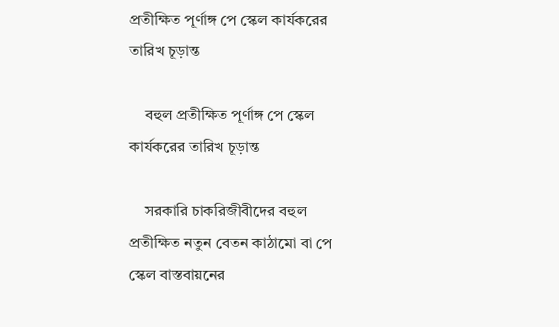প্রতীক্ষিত পূর্ণাঙ্গ পে স্কেল কার্যকরের তারিখ চূড়ান্ত

    বহুল প্রতীক্ষিত পূর্ণাঙ্গ পে স্কেল কার্যকরের তারিখ চূড়ান্ত

    সরকারি চাকরিজীবীদের বহুল প্রতীক্ষিত নতুন বেতন কাঠামো বা পে স্কেল বাস্তবায়নের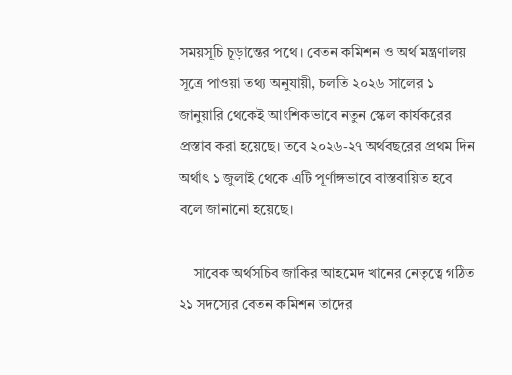সময়সূচি চূড়ান্তের পথে। বেতন কমিশন ও অর্থ মন্ত্রণালয় সূত্রে পাওয়া তথ্য অনুযায়ী, চলতি ২০২৬ সালের ১ জানুয়ারি থেকেই আংশিকভাবে নতুন স্কেল কার্যকরের প্রস্তাব করা হয়েছে। তবে ২০২৬-২৭ অর্থবছরের প্রথম দিন অর্থাৎ ১ জুলাই থেকে এটি পূর্ণাঙ্গভাবে বাস্তবায়িত হবে বলে জানানো হয়েছে।

    সাবেক অর্থসচিব জাকির আহমেদ খানের নেতৃত্বে গঠিত ২১ সদস্যের বেতন কমিশন তাদের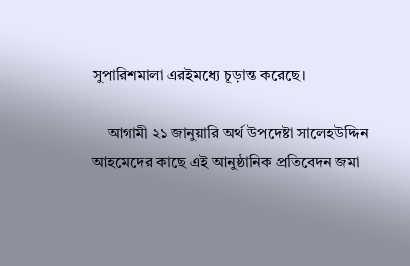সুপারিশমালা এরইমধ্যে চূড়ান্ত করেছে।

    আগামী ২১ জানুয়ারি অর্থ উপদেষ্টা সালেহউদ্দিন আহমেদের কাছে এই আনুষ্ঠানিক প্রতিবেদন জমা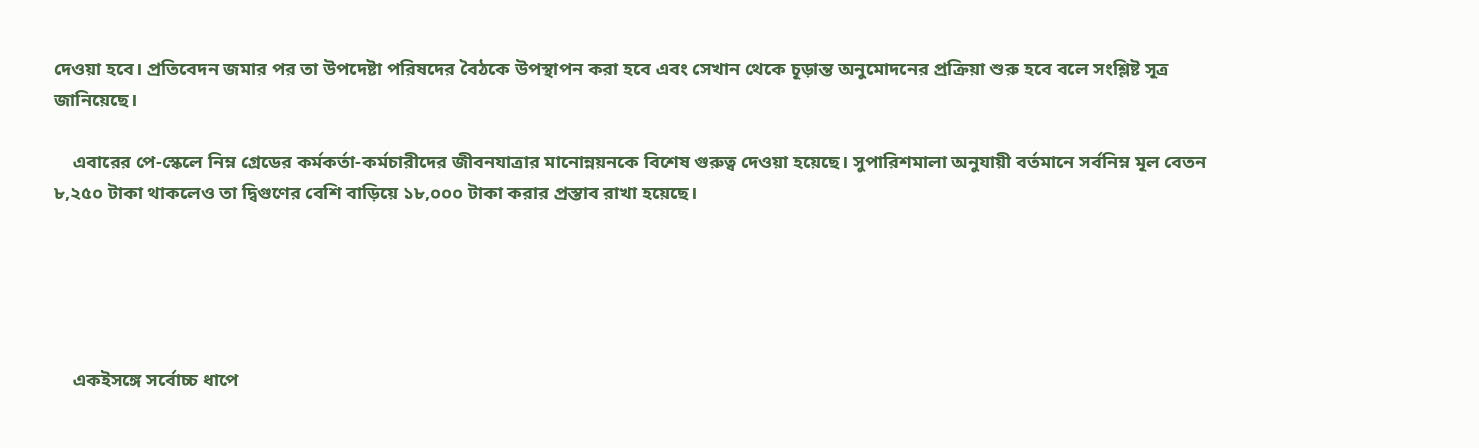দেওয়া হবে। প্রতিবেদন জমার পর তা উপদেষ্টা পরিষদের বৈঠকে উপস্থাপন করা হবে এবং সেখান থেকে চূড়ান্ত অনুমোদনের প্রক্রিয়া শুরু হবে বলে সংশ্লিষ্ট সূত্র জানিয়েছে।

    এবারের পে-স্কেলে নিম্ন গ্রেডের কর্মকর্তা-কর্মচারীদের জীবনযাত্রার মানোন্নয়নকে বিশেষ গুরুত্ব দেওয়া হয়েছে। সুপারিশমালা অনুযায়ী বর্তমানে সর্বনিম্ন মূল বেতন ৮,২৫০ টাকা থাকলেও তা দ্বিগুণের বেশি বাড়িয়ে ১৮,০০০ টাকা করার প্রস্তাব রাখা হয়েছে।





    একইসঙ্গে সর্বোচ্চ ধাপে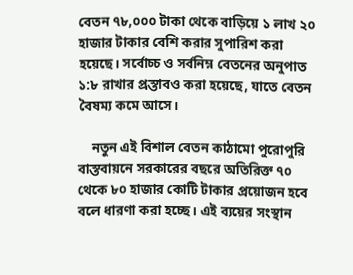বেতন ৭৮,০০০ টাকা থেকে বাড়িয়ে ১ লাখ ২০ হাজার টাকার বেশি করার সুপারিশ করা হয়েছে। সর্বোচ্চ ও সর্বনিম্ন বেতনের অনুপাত ১:৮ রাখার প্রস্তাবও করা হয়েছে, যাতে বেতন বৈষম্য কমে আসে।

    নতুন এই বিশাল বেতন কাঠামো পুরোপুরি বাস্তবায়নে সরকারের বছরে অতিরিক্ত ৭০ থেকে ৮০ হাজার কোটি টাকার প্রয়োজন হবে বলে ধারণা করা হচ্ছে। এই ব্যয়ের সংস্থান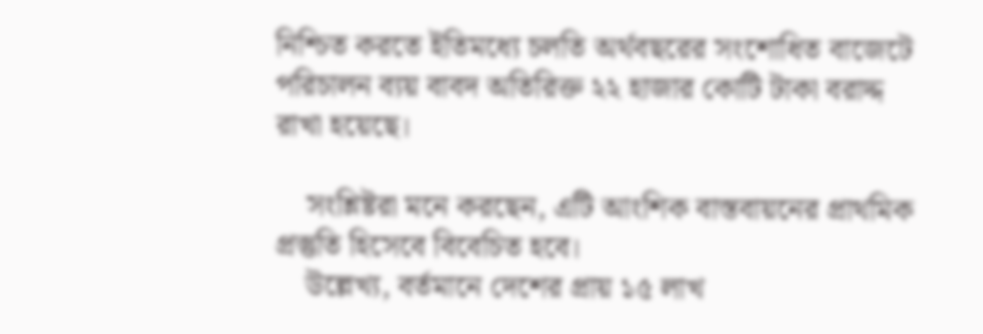নিশ্চিত করতে ইতিমধ্যে চলতি অর্থবছরের সংশোধিত বাজেটে পরিচালন ব্যয় বাবদ অতিরিক্ত ২২ হাজার কোটি টাকা বরাদ্দ রাখা হয়েছে।

    সংশ্লিষ্টরা মনে করছেন, এটি আংশিক বাস্তবায়নের প্রাথমিক প্রস্তুতি হিসেবে বিবেচিত হবে।
    উল্লেখ্য, বর্তমানে দেশের প্রায় ১৫ লাখ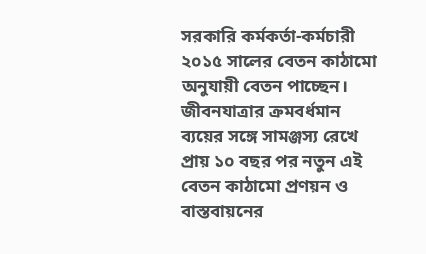সরকারি কর্মকর্তা-কর্মচারী ২০১৫ সালের বেতন কাঠামো অনুযায়ী বেতন পাচ্ছেন। জীবনযাত্রার ক্রমবর্ধমান ব্যয়ের সঙ্গে সামঞ্জস্য রেখে প্রায় ১০ বছর পর নতুন এই বেতন কাঠামো প্রণয়ন ও বাস্তবায়নের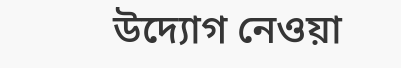উদ্যোগ নেওয়া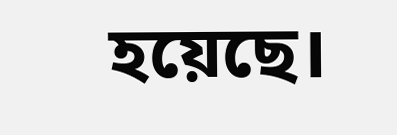হয়েছে।